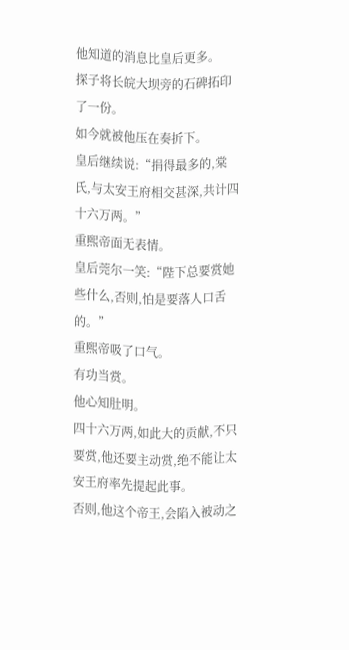他知道的消息比皇后更多。
探子将长皖大坝旁的石碑拓印了一份。
如今就被他压在奏折下。
皇后继续说:“捐得最多的,棠氏,与太安王府相交甚深,共计四十六万两。”
重熙帝面无表情。
皇后莞尔一笑:“陛下总要赏她些什么,否则,怕是要落人口舌的。”
重熙帝吸了口气。
有功当赏。
他心知肚明。
四十六万两,如此大的贡献,不只要赏,他还要主动赏,绝不能让太安王府率先提起此事。
否则,他这个帝王,会陷入被动之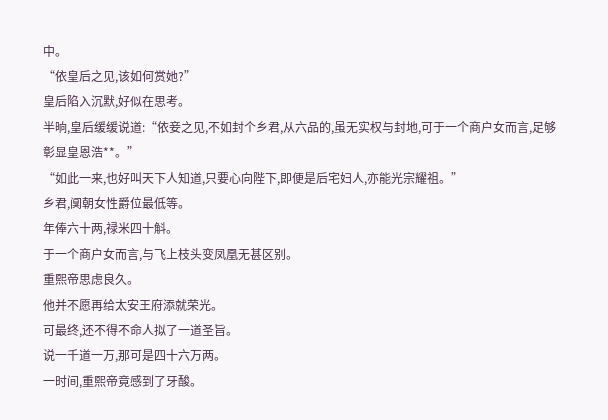中。
“依皇后之见,该如何赏她?”
皇后陷入沉默,好似在思考。
半晌,皇后缓缓说道:“依妾之见,不如封个乡君,从六品的,虽无实权与封地,可于一个商户女而言,足够彰显皇恩浩**。”
“如此一来,也好叫天下人知道,只要心向陛下,即便是后宅妇人,亦能光宗耀祖。”
乡君,阒朝女性爵位最低等。
年俸六十两,禄米四十斛。
于一个商户女而言,与飞上枝头变凤凰无甚区别。
重熙帝思虑良久。
他并不愿再给太安王府添就荣光。
可最终,还不得不命人拟了一道圣旨。
说一千道一万,那可是四十六万两。
一时间,重熙帝竟感到了牙酸。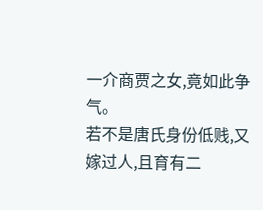一介商贾之女,竟如此争气。
若不是唐氏身份低贱,又嫁过人,且育有二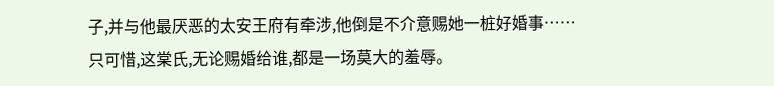子,并与他最厌恶的太安王府有牵涉,他倒是不介意赐她一桩好婚事……
只可惜,这棠氏,无论赐婚给谁,都是一场莫大的羞辱。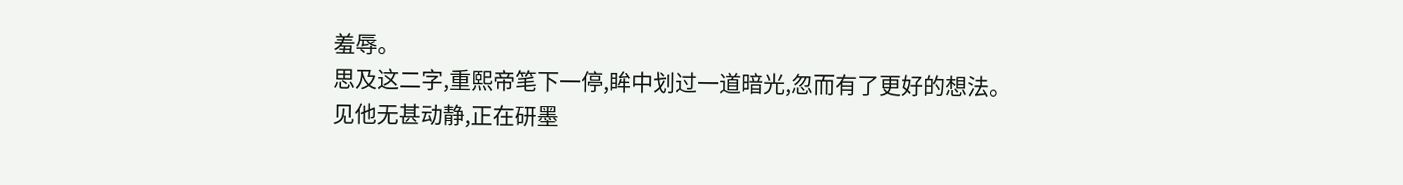羞辱。
思及这二字,重熙帝笔下一停,眸中划过一道暗光,忽而有了更好的想法。
见他无甚动静,正在研墨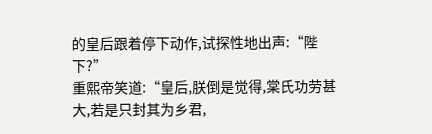的皇后跟着停下动作,试探性地出声:“陛下?”
重熙帝笑道:“皇后,朕倒是觉得,棠氏功劳甚大,若是只封其为乡君,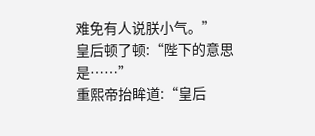难免有人说朕小气。”
皇后顿了顿:“陛下的意思是……”
重熙帝抬眸道:“皇后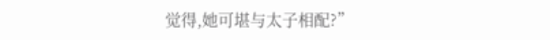觉得,她可堪与太子相配?”